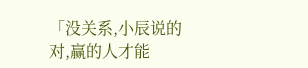「没关系,小辰说的对,赢的人才能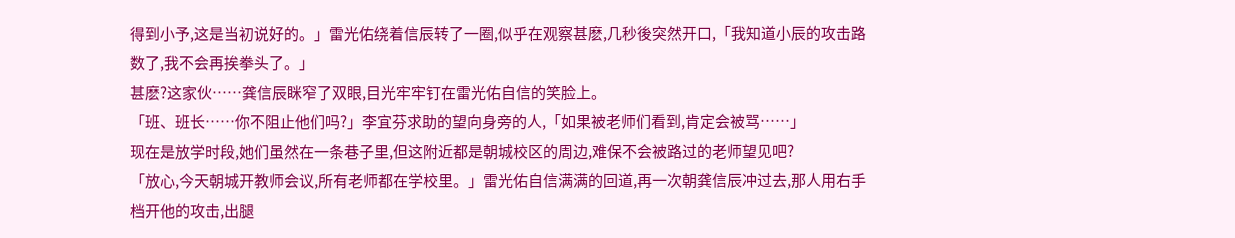得到小予,这是当初说好的。」雷光佑绕着信辰转了一圈,似乎在观察甚麽,几秒後突然开口,「我知道小辰的攻击路数了,我不会再挨拳头了。」
甚麽?这家伙……龚信辰眯窄了双眼,目光牢牢钉在雷光佑自信的笑脸上。
「班、班长……你不阻止他们吗?」李宜芬求助的望向身旁的人,「如果被老师们看到,肯定会被骂……」
现在是放学时段,她们虽然在一条巷子里,但这附近都是朝城校区的周边,难保不会被路过的老师望见吧?
「放心,今天朝城开教师会议,所有老师都在学校里。」雷光佑自信满满的回道,再一次朝龚信辰冲过去,那人用右手档开他的攻击,出腿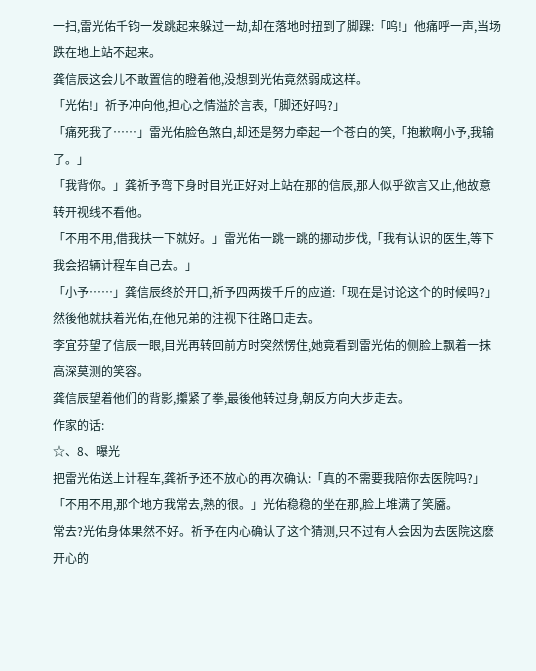一扫,雷光佑千钧一发跳起来躲过一劫,却在落地时扭到了脚踝:「呜!」他痛呼一声,当场跌在地上站不起来。
龚信辰这会儿不敢置信的瞪着他,没想到光佑竟然弱成这样。
「光佑!」祈予冲向他,担心之情溢於言表,「脚还好吗?」
「痛死我了……」雷光佑脸色煞白,却还是努力牵起一个苍白的笑,「抱歉啊小予,我输了。」
「我背你。」龚祈予弯下身时目光正好对上站在那的信辰,那人似乎欲言又止,他故意转开视线不看他。
「不用不用,借我扶一下就好。」雷光佑一跳一跳的挪动步伐,「我有认识的医生,等下我会招辆计程车自己去。」
「小予……」龚信辰终於开口,祈予四两拨千斤的应道:「现在是讨论这个的时候吗?」
然後他就扶着光佑,在他兄弟的注视下往路口走去。
李宜芬望了信辰一眼,目光再转回前方时突然愣住,她竟看到雷光佑的侧脸上飘着一抹高深莫测的笑容。
龚信辰望着他们的背影,攥紧了拳,最後他转过身,朝反方向大步走去。
作家的话:
☆、8、曝光
把雷光佑送上计程车,龚祈予还不放心的再次确认:「真的不需要我陪你去医院吗?」
「不用不用,那个地方我常去,熟的很。」光佑稳稳的坐在那,脸上堆满了笑靥。
常去?光佑身体果然不好。祈予在内心确认了这个猜测,只不过有人会因为去医院这麽开心的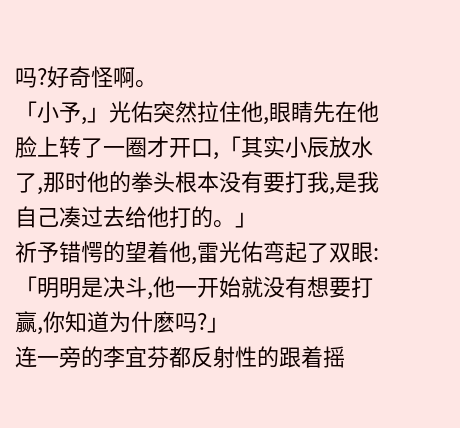吗?好奇怪啊。
「小予,」光佑突然拉住他,眼睛先在他脸上转了一圈才开口,「其实小辰放水了,那时他的拳头根本没有要打我,是我自己凑过去给他打的。」
祈予错愕的望着他,雷光佑弯起了双眼:「明明是决斗,他一开始就没有想要打赢,你知道为什麽吗?」
连一旁的李宜芬都反射性的跟着摇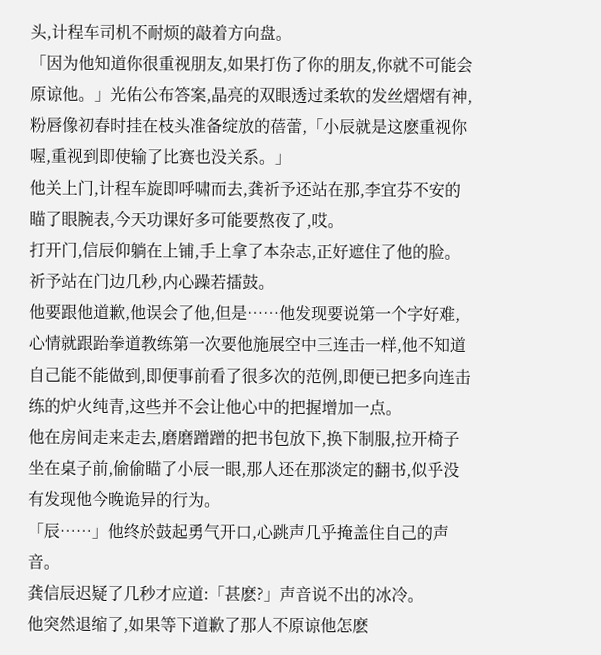头,计程车司机不耐烦的敲着方向盘。
「因为他知道你很重视朋友,如果打伤了你的朋友,你就不可能会原谅他。」光佑公布答案,晶亮的双眼透过柔软的发丝熠熠有神,粉唇像初春时挂在枝头准备绽放的蓓蕾,「小辰就是这麽重视你喔,重视到即使输了比赛也没关系。」
他关上门,计程车旋即呼啸而去,龚祈予还站在那,李宜芬不安的瞄了眼腕表,今天功课好多可能要熬夜了,哎。
打开门,信辰仰躺在上铺,手上拿了本杂志,正好遮住了他的脸。
祈予站在门边几秒,内心躁若擂鼓。
他要跟他道歉,他误会了他,但是……他发现要说第一个字好难,心情就跟跆拳道教练第一次要他施展空中三连击一样,他不知道自己能不能做到,即便事前看了很多次的范例,即便已把多向连击练的炉火纯青,这些并不会让他心中的把握增加一点。
他在房间走来走去,磨磨蹭蹭的把书包放下,换下制服,拉开椅子坐在桌子前,偷偷瞄了小辰一眼,那人还在那淡定的翻书,似乎没有发现他今晚诡异的行为。
「辰……」他终於鼓起勇气开口,心跳声几乎掩盖住自己的声音。
龚信辰迟疑了几秒才应道:「甚麽?」声音说不出的冰冷。
他突然退缩了,如果等下道歉了那人不原谅他怎麽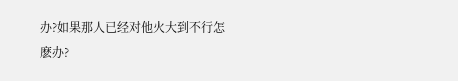办?如果那人已经对他火大到不行怎麽办?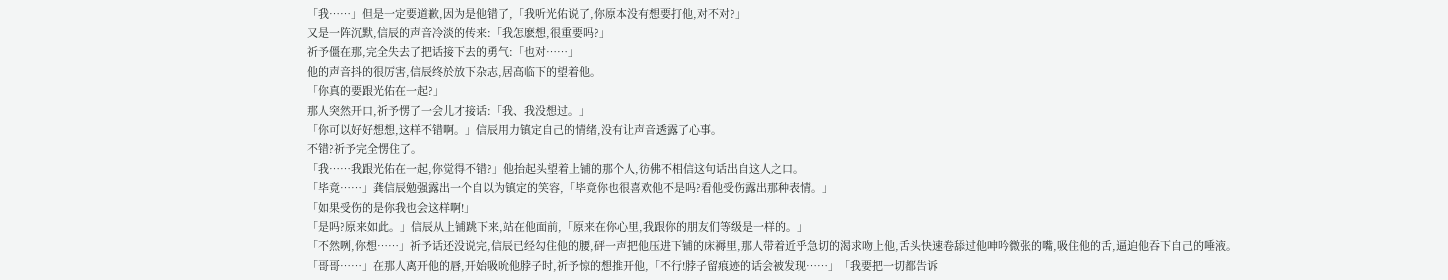「我……」但是一定要道歉,因为是他错了,「我听光佑说了,你原本没有想要打他,对不对?」
又是一阵沉默,信辰的声音冷淡的传来:「我怎麽想,很重要吗?」
祈予僵在那,完全失去了把话接下去的勇气:「也对……」
他的声音抖的很厉害,信辰终於放下杂志,居高临下的望着他。
「你真的要跟光佑在一起?」
那人突然开口,祈予愣了一会儿才接话:「我、我没想过。」
「你可以好好想想,这样不错啊。」信辰用力镇定自己的情绪,没有让声音透露了心事。
不错?祈予完全愣住了。
「我……我跟光佑在一起,你觉得不错?」他抬起头望着上铺的那个人,彷佛不相信这句话出自这人之口。
「毕竟……」龚信辰勉强露出一个自以为镇定的笑容,「毕竟你也很喜欢他不是吗?看他受伤露出那种表情。」
「如果受伤的是你我也会这样啊!」
「是吗?原来如此。」信辰从上铺跳下来,站在他面前,「原来在你心里,我跟你的朋友们等级是一样的。」
「不然咧,你想……」祈予话还没说完,信辰已经勾住他的腰,砰一声把他压进下铺的床褥里,那人带着近乎急切的渴求吻上他,舌头快速卷舔过他呻吟微张的嘴,吸住他的舌,逼迫他吞下自己的唾液。
「哥哥……」在那人离开他的唇,开始吸吮他脖子时,祈予惊的想推开他,「不行!脖子留痕迹的话会被发现……」「我要把一切都告诉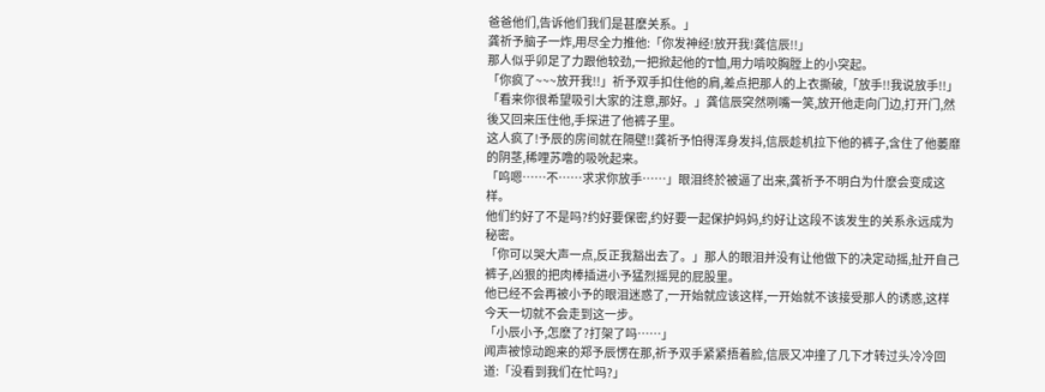爸爸他们,告诉他们我们是甚麽关系。」
龚祈予脑子一炸,用尽全力推他:「你发神经!放开我!龚信辰!!」
那人似乎卯足了力跟他较劲,一把掀起他的T恤,用力啃咬胸膛上的小突起。
「你疯了~~~放开我!!」祈予双手扣住他的肩,差点把那人的上衣撕破,「放手!!我说放手!!」
「看来你很希望吸引大家的注意,那好。」龚信辰突然咧嘴一笑,放开他走向门边,打开门,然後又回来压住他,手探进了他裤子里。
这人疯了!予辰的房间就在隔壁!!龚祈予怕得浑身发抖,信辰趁机拉下他的裤子,含住了他萎靡的阴茎,稀哩苏噜的吸吮起来。
「呜嗯……不……求求你放手……」眼泪终於被逼了出来,龚祈予不明白为什麽会变成这样。
他们约好了不是吗?约好要保密,约好要一起保护妈妈,约好让这段不该发生的关系永远成为秘密。
「你可以哭大声一点,反正我豁出去了。」那人的眼泪并没有让他做下的决定动摇,扯开自己裤子,凶狠的把肉棒插进小予猛烈摇晃的屁股里。
他已经不会再被小予的眼泪迷惑了,一开始就应该这样,一开始就不该接受那人的诱惑,这样今天一切就不会走到这一步。
「小辰小予,怎麽了?打架了吗……」
闻声被惊动跑来的郑予辰愣在那,祈予双手紧紧捂着脸,信辰又冲撞了几下才转过头冷冷回道:「没看到我们在忙吗?」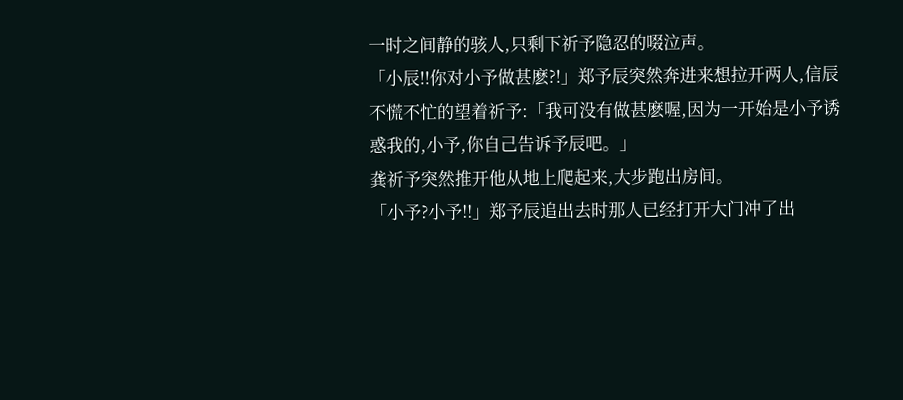一时之间静的骇人,只剩下祈予隐忍的啜泣声。
「小辰!!你对小予做甚麽?!」郑予辰突然奔进来想拉开两人,信辰不慌不忙的望着祈予:「我可没有做甚麽喔,因为一开始是小予诱惑我的,小予,你自己告诉予辰吧。」
龚祈予突然推开他从地上爬起来,大步跑出房间。
「小予?小予!!」郑予辰追出去时那人已经打开大门冲了出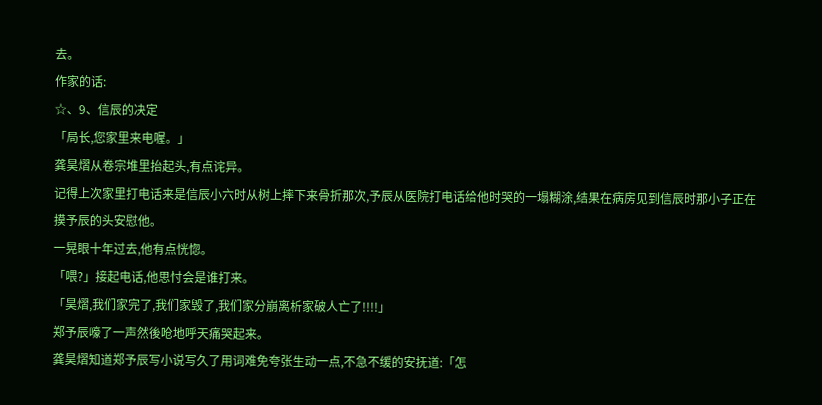去。
作家的话:
☆、9、信辰的决定
「局长,您家里来电喔。」
龚昊熠从卷宗堆里抬起头,有点诧异。
记得上次家里打电话来是信辰小六时从树上摔下来骨折那次,予辰从医院打电话给他时哭的一塌糊涂,结果在病房见到信辰时那小子正在摸予辰的头安慰他。
一晃眼十年过去,他有点恍惚。
「喂?」接起电话,他思忖会是谁打来。
「昊熠,我们家完了,我们家毁了,我们家分崩离析家破人亡了!!!!」
郑予辰嚎了一声然後呛地呼天痛哭起来。
龚昊熠知道郑予辰写小说写久了用词难免夸张生动一点,不急不缓的安抚道:「怎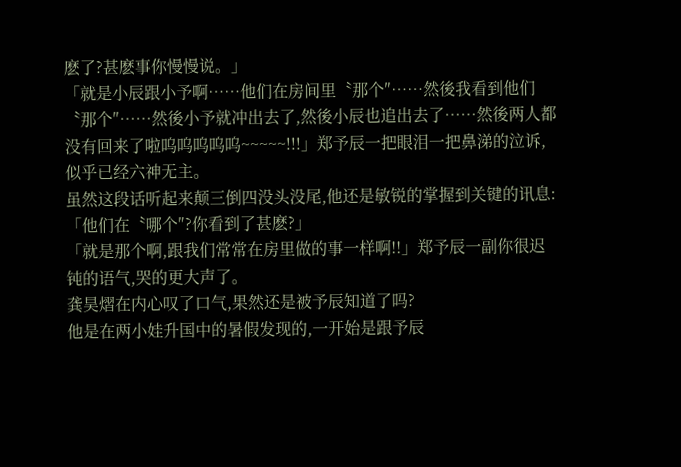麽了?甚麽事你慢慢说。」
「就是小辰跟小予啊……他们在房间里〝那个″……然後我看到他们〝那个″……然後小予就冲出去了,然後小辰也追出去了……然後两人都没有回来了啦呜呜呜呜呜~~~~~!!!」郑予辰一把眼泪一把鼻涕的泣诉,似乎已经六神无主。
虽然这段话听起来颠三倒四没头没尾,他还是敏锐的掌握到关键的讯息:「他们在〝哪个″?你看到了甚麽?」
「就是那个啊,跟我们常常在房里做的事一样啊!!」郑予辰一副你很迟钝的语气,哭的更大声了。
龚昊熠在内心叹了口气,果然还是被予辰知道了吗?
他是在两小娃升国中的暑假发现的,一开始是跟予辰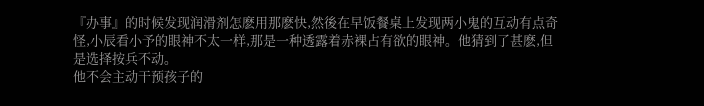『办事』的时候发现润滑剂怎麽用那麽快,然後在早饭餐桌上发现两小鬼的互动有点奇怪,小辰看小予的眼神不太一样,那是一种透露着赤裸占有欲的眼神。他猜到了甚麽,但是选择按兵不动。
他不会主动干预孩子的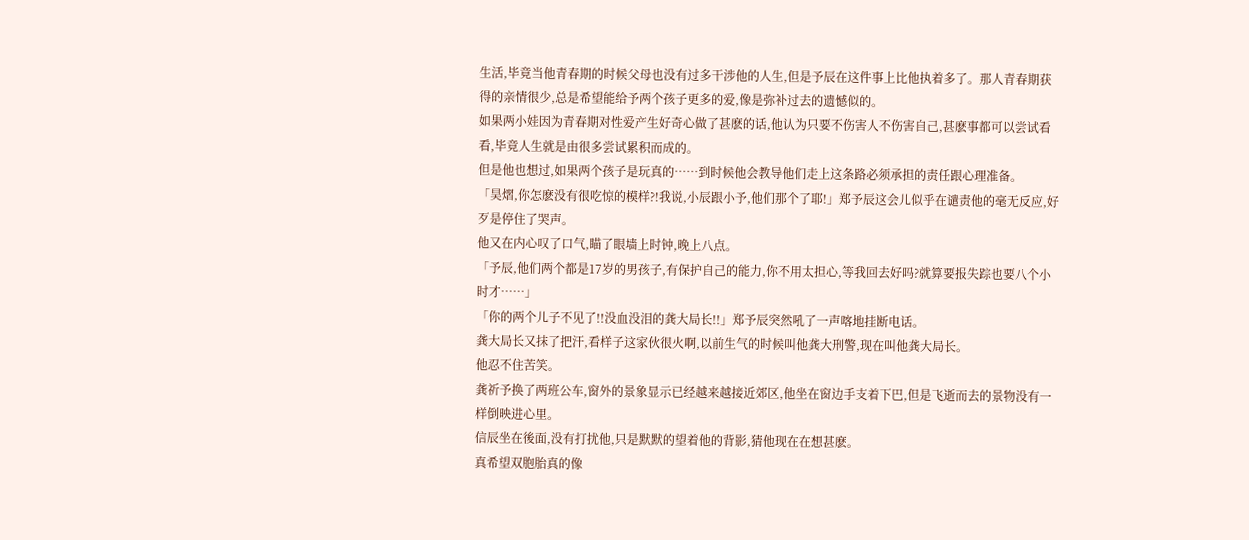生活,毕竟当他青春期的时候父母也没有过多干涉他的人生,但是予辰在这件事上比他执着多了。那人青春期获得的亲情很少,总是希望能给予两个孩子更多的爱,像是弥补过去的遗憾似的。
如果两小娃因为青春期对性爱产生好奇心做了甚麽的话,他认为只要不伤害人不伤害自己,甚麽事都可以尝试看看,毕竟人生就是由很多尝试累积而成的。
但是他也想过,如果两个孩子是玩真的……到时候他会教导他们走上这条路必须承担的责任跟心理准备。
「昊熠,你怎麽没有很吃惊的模样?!我说,小辰跟小予,他们那个了耶!」郑予辰这会儿似乎在谴责他的毫无反应,好歹是停住了哭声。
他又在内心叹了口气,瞄了眼墙上时钟,晚上八点。
「予辰,他们两个都是17岁的男孩子,有保护自己的能力,你不用太担心,等我回去好吗?就算要报失踪也要八个小时才……」
「你的两个儿子不见了!!没血没泪的龚大局长!!」郑予辰突然吼了一声喀地挂断电话。
龚大局长又抹了把汗,看样子这家伙很火啊,以前生气的时候叫他龚大刑警,现在叫他龚大局长。
他忍不住苦笑。
龚祈予换了两班公车,窗外的景象显示已经越来越接近郊区,他坐在窗边手支着下巴,但是飞逝而去的景物没有一样倒映进心里。
信辰坐在後面,没有打扰他,只是默默的望着他的背影,猜他现在在想甚麽。
真希望双胞胎真的像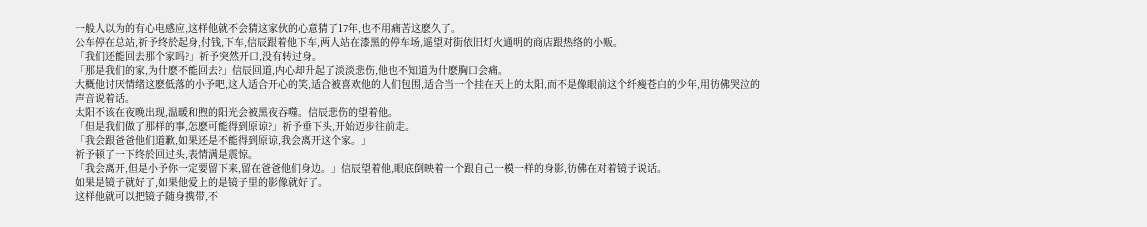一般人以为的有心电感应,这样他就不会猜这家伙的心意猜了17年,也不用痛苦这麽久了。
公车停在总站,祈予终於起身,付钱,下车,信辰跟着他下车,两人站在漆黑的停车场,遥望对街依旧灯火通明的商店跟热络的小贩。
「我们还能回去那个家吗?」祈予突然开口,没有转过身。
「那是我们的家,为什麽不能回去?」信辰回道,内心却升起了淡淡悲伤,他也不知道为什麽胸口会痛。
大概他讨厌情绪这麽低落的小予吧,这人适合开心的笑,适合被喜欢他的人们包围,适合当一个挂在天上的太阳,而不是像眼前这个纤瘦苍白的少年,用彷佛哭泣的声音说着话。
太阳不该在夜晚出现,温暖和煦的阳光会被黑夜吞噬。信辰悲伤的望着他。
「但是我们做了那样的事,怎麽可能得到原谅?」祈予垂下头,开始迈步往前走。
「我会跟爸爸他们道歉,如果还是不能得到原谅,我会离开这个家。」
祈予顿了一下终於回过头,表情满是震惊。
「我会离开,但是小予你一定要留下来,留在爸爸他们身边。」信辰望着他,眼底倒映着一个跟自己一模一样的身影,彷佛在对着镜子说话。
如果是镜子就好了,如果他爱上的是镜子里的影像就好了。
这样他就可以把镜子随身携带,不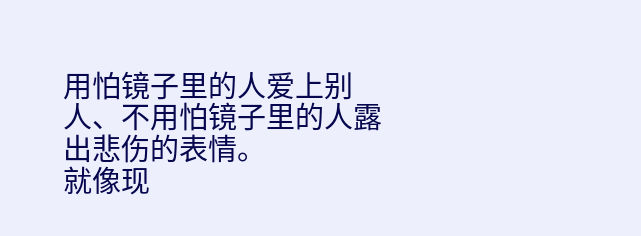用怕镜子里的人爱上别人、不用怕镜子里的人露出悲伤的表情。
就像现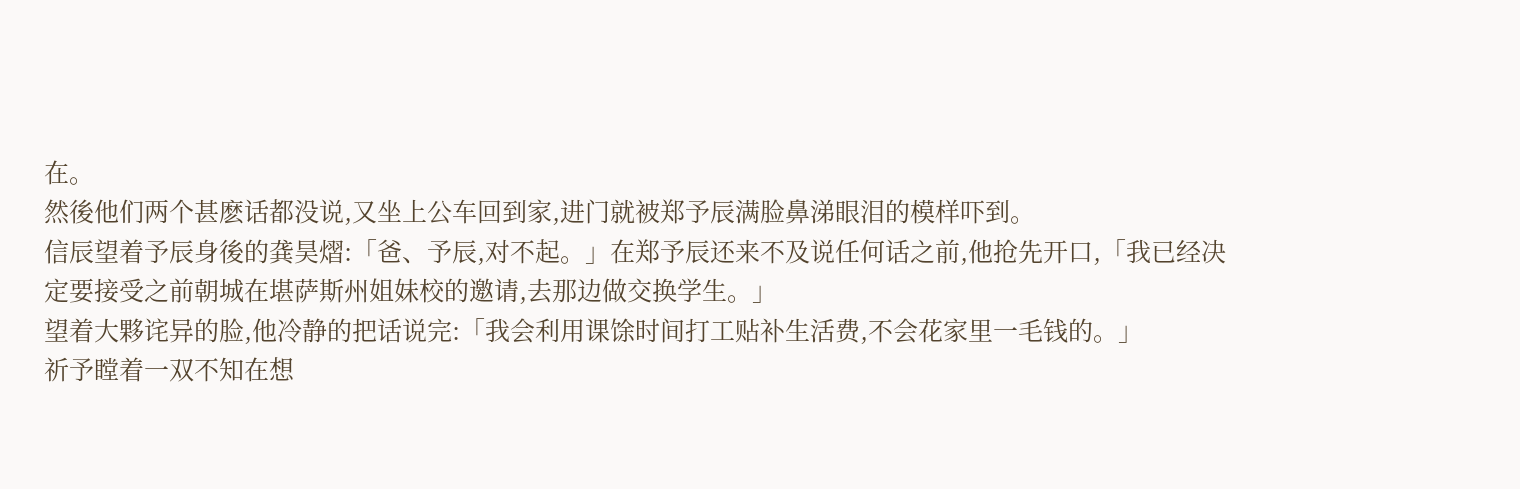在。
然後他们两个甚麽话都没说,又坐上公车回到家,进门就被郑予辰满脸鼻涕眼泪的模样吓到。
信辰望着予辰身後的龚昊熠:「爸、予辰,对不起。」在郑予辰还来不及说任何话之前,他抢先开口,「我已经决定要接受之前朝城在堪萨斯州姐妹校的邀请,去那边做交换学生。」
望着大夥诧异的脸,他冷静的把话说完:「我会利用课馀时间打工贴补生活费,不会花家里一毛钱的。」
祈予瞠着一双不知在想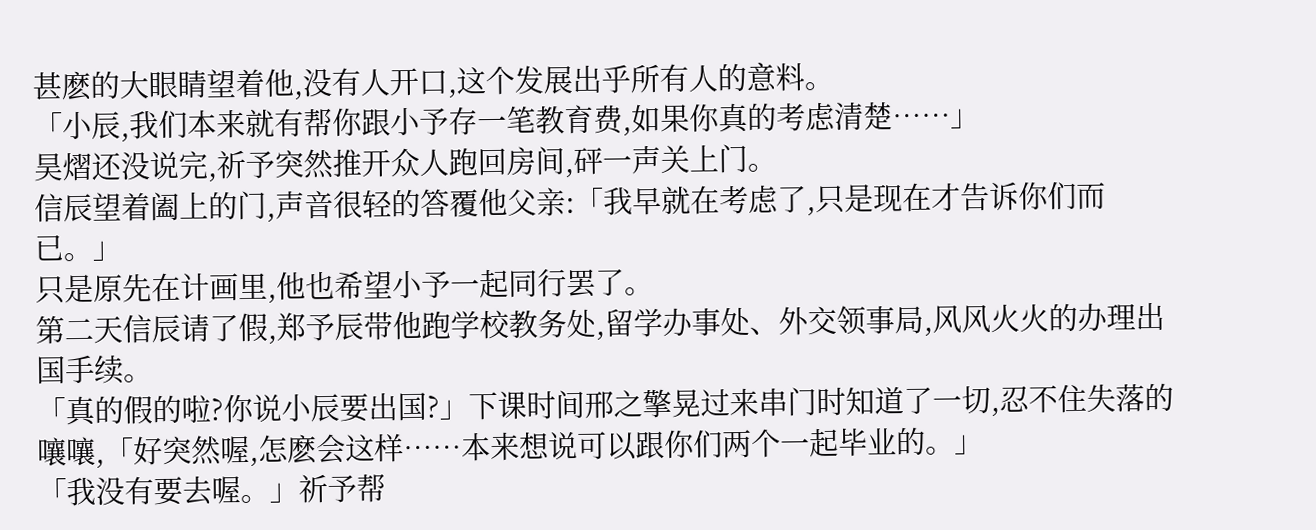甚麽的大眼睛望着他,没有人开口,这个发展出乎所有人的意料。
「小辰,我们本来就有帮你跟小予存一笔教育费,如果你真的考虑清楚……」
昊熠还没说完,祈予突然推开众人跑回房间,砰一声关上门。
信辰望着阖上的门,声音很轻的答覆他父亲:「我早就在考虑了,只是现在才告诉你们而已。」
只是原先在计画里,他也希望小予一起同行罢了。
第二天信辰请了假,郑予辰带他跑学校教务处,留学办事处、外交领事局,风风火火的办理出国手续。
「真的假的啦?你说小辰要出国?」下课时间邢之擎晃过来串门时知道了一切,忍不住失落的嚷嚷,「好突然喔,怎麽会这样……本来想说可以跟你们两个一起毕业的。」
「我没有要去喔。」祈予帮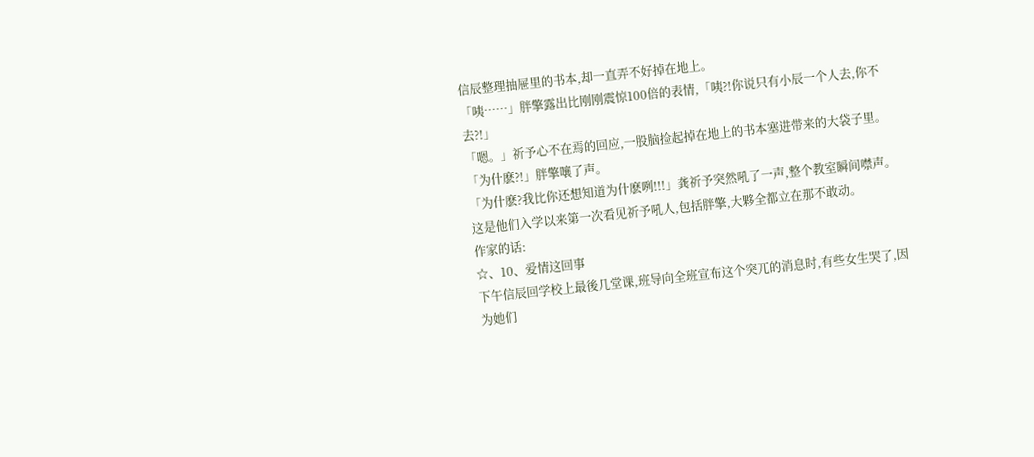信辰整理抽屉里的书本,却一直弄不好掉在地上。
「咦……」胖擎露出比刚刚震惊100倍的表情,「咦?!你说只有小辰一个人去,你不去?!」
「嗯。」祈予心不在焉的回应,一股脑捡起掉在地上的书本塞进带来的大袋子里。
「为什麽?!」胖擎嚷了声。
「为什麽?我比你还想知道为什麽咧!!!」龚祈予突然吼了一声,整个教室瞬间噤声。
这是他们入学以来第一次看见祈予吼人,包括胖擎,大夥全都立在那不敢动。
作家的话:
☆、10、爱情这回事
下午信辰回学校上最後几堂课,班导向全班宣布这个突兀的消息时,有些女生哭了,因为她们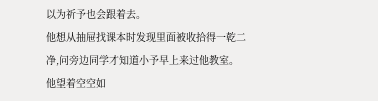以为祈予也会跟着去。
他想从抽屉找课本时发现里面被收拾得一乾二净,问旁边同学才知道小予早上来过他教室。
他望着空空如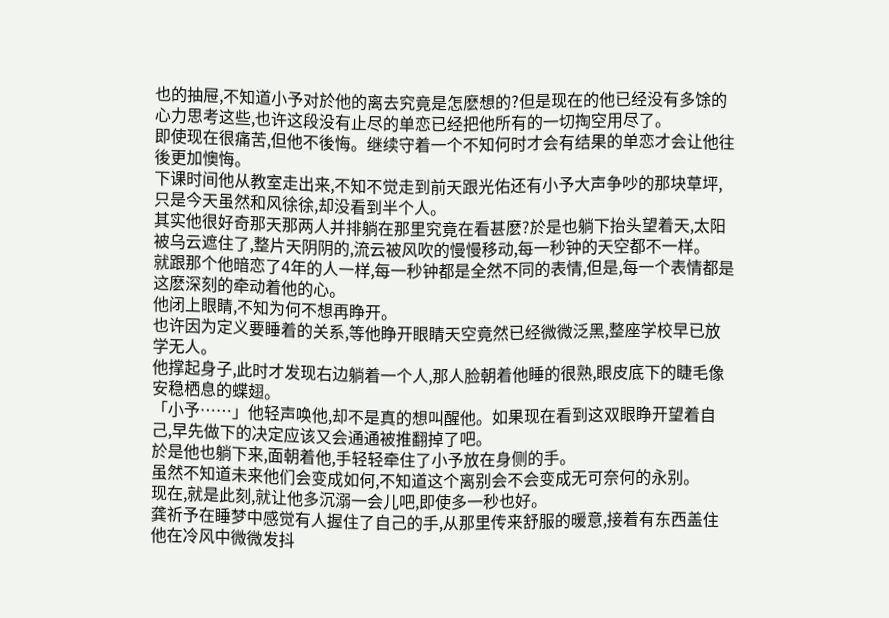也的抽屉,不知道小予对於他的离去究竟是怎麽想的?但是现在的他已经没有多馀的心力思考这些,也许这段没有止尽的单恋已经把他所有的一切掏空用尽了。
即使现在很痛苦,但他不後悔。继续守着一个不知何时才会有结果的单恋才会让他往後更加懊悔。
下课时间他从教室走出来,不知不觉走到前天跟光佑还有小予大声争吵的那块草坪,只是今天虽然和风徐徐,却没看到半个人。
其实他很好奇那天那两人并排躺在那里究竟在看甚麽?於是也躺下抬头望着天,太阳被乌云遮住了,整片天阴阴的,流云被风吹的慢慢移动,每一秒钟的天空都不一样。
就跟那个他暗恋了4年的人一样,每一秒钟都是全然不同的表情,但是,每一个表情都是这麽深刻的牵动着他的心。
他闭上眼睛,不知为何不想再睁开。
也许因为定义要睡着的关系,等他睁开眼睛天空竟然已经微微泛黑,整座学校早已放学无人。
他撑起身子,此时才发现右边躺着一个人,那人脸朝着他睡的很熟,眼皮底下的睫毛像安稳栖息的蝶翅。
「小予……」他轻声唤他,却不是真的想叫醒他。如果现在看到这双眼睁开望着自己,早先做下的决定应该又会通通被推翻掉了吧。
於是他也躺下来,面朝着他,手轻轻牵住了小予放在身侧的手。
虽然不知道未来他们会变成如何,不知道这个离别会不会变成无可奈何的永别。
现在,就是此刻,就让他多沉溺一会儿吧,即使多一秒也好。
龚祈予在睡梦中感觉有人握住了自己的手,从那里传来舒服的暖意,接着有东西盖住他在冷风中微微发抖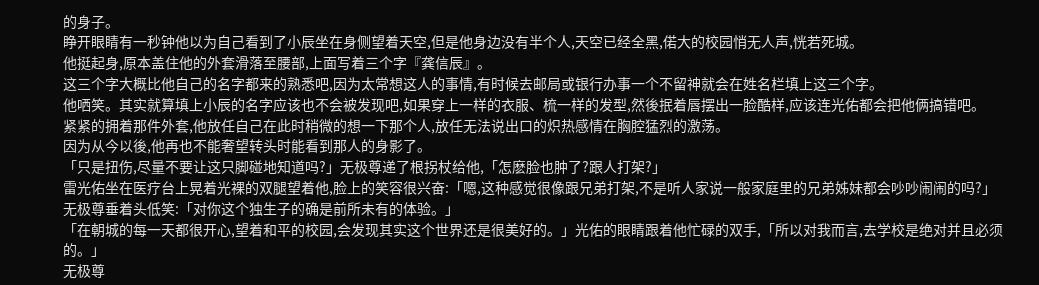的身子。
睁开眼睛有一秒钟他以为自己看到了小辰坐在身侧望着天空,但是他身边没有半个人,天空已经全黑,偌大的校园悄无人声,恍若死城。
他挺起身,原本盖住他的外套滑落至腰部,上面写着三个字『龚信辰』。
这三个字大概比他自己的名字都来的熟悉吧,因为太常想这人的事情,有时候去邮局或银行办事一个不留神就会在姓名栏填上这三个字。
他哂笑。其实就算填上小辰的名字应该也不会被发现吧,如果穿上一样的衣服、梳一样的发型,然後抿着唇摆出一脸酷样,应该连光佑都会把他俩搞错吧。
紧紧的拥着那件外套,他放任自己在此时稍微的想一下那个人,放任无法说出口的炽热感情在胸腔猛烈的激荡。
因为从今以後,他再也不能奢望转头时能看到那人的身影了。
「只是扭伤,尽量不要让这只脚碰地知道吗?」无极尊递了根拐杖给他,「怎麽脸也肿了?跟人打架?」
雷光佑坐在医疗台上晃着光裸的双腿望着他,脸上的笑容很兴奋:「嗯,这种感觉很像跟兄弟打架,不是听人家说一般家庭里的兄弟姊妹都会吵吵闹闹的吗?」
无极尊垂着头低笑:「对你这个独生子的确是前所未有的体验。」
「在朝城的每一天都很开心,望着和平的校园,会发现其实这个世界还是很美好的。」光佑的眼睛跟着他忙碌的双手,「所以对我而言,去学校是绝对并且必须的。」
无极尊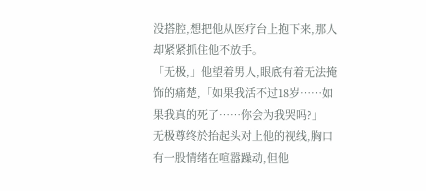没搭腔,想把他从医疗台上抱下来,那人却紧紧抓住他不放手。
「无极,」他望着男人,眼底有着无法掩饰的痛楚,「如果我活不过18岁……如果我真的死了……你会为我哭吗?」
无极尊终於抬起头对上他的视线,胸口有一股情绪在喧嚣躁动,但他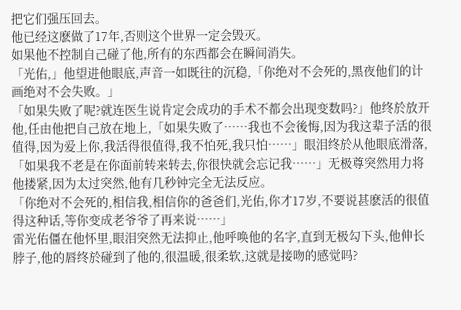把它们强压回去。
他已经这麽做了17年,否则这个世界一定会毁灭。
如果他不控制自己碰了他,所有的东西都会在瞬间消失。
「光佑,」他望进他眼底,声音一如既往的沉稳,「你绝对不会死的,黑夜他们的计画绝对不会失败。」
「如果失败了呢?就连医生说肯定会成功的手术不都会出现变数吗?」他终於放开他,任由他把自己放在地上,「如果失败了……我也不会後悔,因为我这辈子活的很值得,因为爱上你,我活得很值得,我不怕死,我只怕……」眼泪终於从他眼底滑落,「如果我不老是在你面前转来转去,你很快就会忘记我……」无极尊突然用力将他搂紧,因为太过突然,他有几秒钟完全无法反应。
「你绝对不会死的,相信我,相信你的爸爸们,光佑,你才17岁,不要说甚麽活的很值得这种话,等你变成老爷爷了再来说……」
雷光佑僵在他怀里,眼泪突然无法抑止,他呼唤他的名字,直到无极勾下头,他伸长脖子,他的唇终於碰到了他的,很温暖,很柔软,这就是接吻的感觉吗?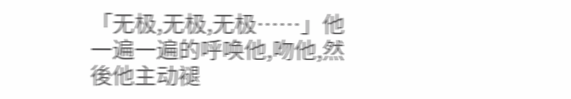「无极,无极,无极……」他一遍一遍的呼唤他,吻他,然後他主动褪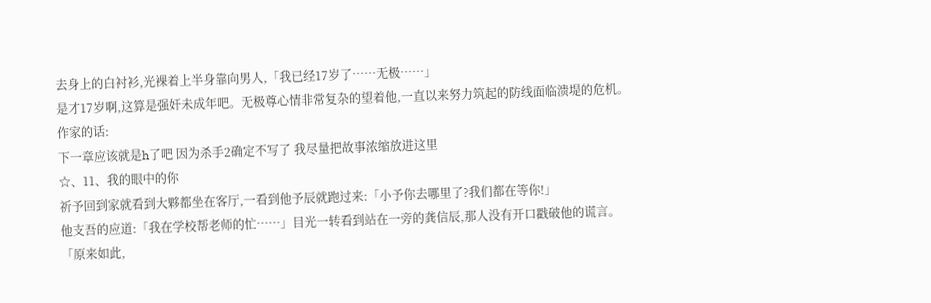去身上的白衬衫,光裸着上半身靠向男人,「我已经17岁了……无极……」
是才17岁啊,这算是强奸未成年吧。无极尊心情非常复杂的望着他,一直以来努力筑起的防线面临溃堤的危机。
作家的话:
下一章应该就是h了吧 因为杀手2确定不写了 我尽量把故事浓缩放进这里
☆、11、我的眼中的你
祈予回到家就看到大夥都坐在客厅,一看到他予辰就跑过来:「小予你去哪里了?我们都在等你!」
他支吾的应道:「我在学校帮老师的忙……」目光一转看到站在一旁的龚信辰,那人没有开口戳破他的谎言。
「原来如此,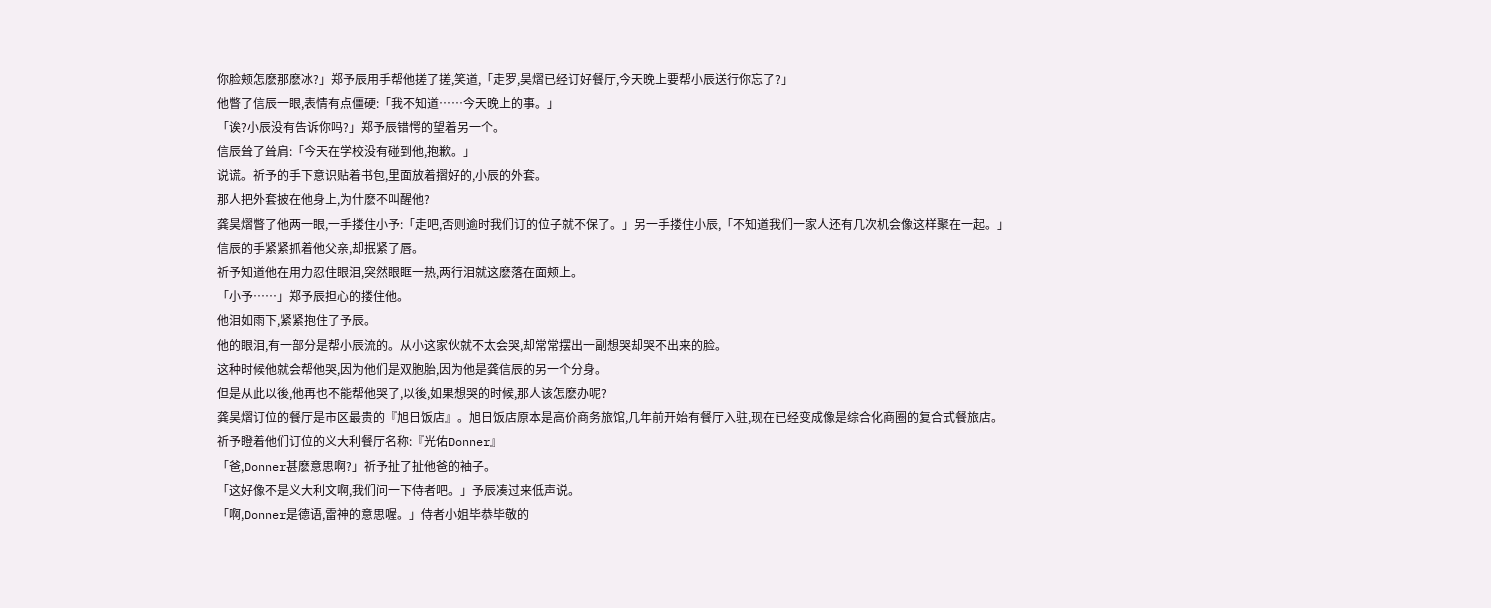你脸颊怎麽那麽冰?」郑予辰用手帮他搓了搓,笑道,「走罗,昊熠已经订好餐厅,今天晚上要帮小辰送行你忘了?」
他瞥了信辰一眼,表情有点僵硬:「我不知道……今天晚上的事。」
「诶?小辰没有告诉你吗?」郑予辰错愕的望着另一个。
信辰耸了耸肩:「今天在学校没有碰到他,抱歉。」
说谎。祈予的手下意识贴着书包,里面放着摺好的,小辰的外套。
那人把外套披在他身上,为什麽不叫醒他?
龚昊熠瞥了他两一眼,一手搂住小予:「走吧,否则逾时我们订的位子就不保了。」另一手搂住小辰,「不知道我们一家人还有几次机会像这样聚在一起。」
信辰的手紧紧抓着他父亲,却抿紧了唇。
祈予知道他在用力忍住眼泪,突然眼眶一热,两行泪就这麽落在面颊上。
「小予……」郑予辰担心的搂住他。
他泪如雨下,紧紧抱住了予辰。
他的眼泪,有一部分是帮小辰流的。从小这家伙就不太会哭,却常常摆出一副想哭却哭不出来的脸。
这种时候他就会帮他哭,因为他们是双胞胎,因为他是龚信辰的另一个分身。
但是从此以後,他再也不能帮他哭了,以後,如果想哭的时候,那人该怎麽办呢?
龚昊熠订位的餐厅是市区最贵的『旭日饭店』。旭日饭店原本是高价商务旅馆,几年前开始有餐厅入驻,现在已经变成像是综合化商圈的复合式餐旅店。
祈予瞪着他们订位的义大利餐厅名称:『光佑Donner』
「爸,Donner甚麽意思啊?」祈予扯了扯他爸的袖子。
「这好像不是义大利文啊,我们问一下侍者吧。」予辰凑过来低声说。
「啊,Donner是德语,雷神的意思喔。」侍者小姐毕恭毕敬的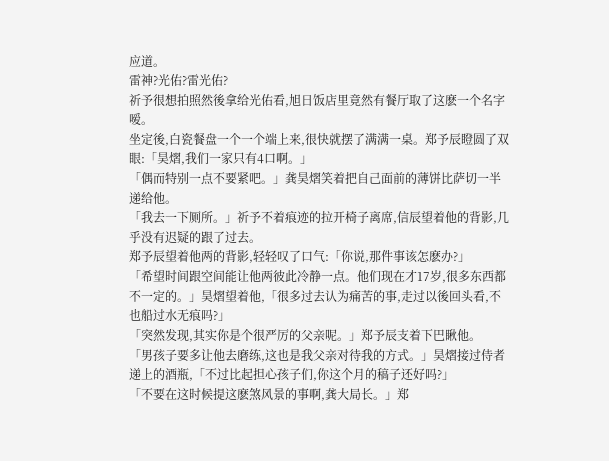应道。
雷神?光佑?雷光佑?
祈予很想拍照然後拿给光佑看,旭日饭店里竟然有餐厅取了这麽一个名字嗳。
坐定後,白瓷餐盘一个一个端上来,很快就摆了满满一桌。郑予辰瞪圆了双眼:「昊熠,我们一家只有4口啊。」
「偶而特别一点不要紧吧。」龚昊熠笑着把自己面前的薄饼比萨切一半递给他。
「我去一下厕所。」祈予不着痕迹的拉开椅子离席,信辰望着他的背影,几乎没有迟疑的跟了过去。
郑予辰望着他两的背影,轻轻叹了口气:「你说,那件事该怎麽办?」
「希望时间跟空间能让他两彼此冷静一点。他们现在才17岁,很多东西都不一定的。」昊熠望着他,「很多过去认为痛苦的事,走过以後回头看,不也船过水无痕吗?」
「突然发现,其实你是个很严厉的父亲呢。」郑予辰支着下巴瞅他。
「男孩子要多让他去磨练,这也是我父亲对待我的方式。」昊熠接过侍者递上的酒瓶,「不过比起担心孩子们,你这个月的稿子还好吗?」
「不要在这时候提这麽煞风景的事啊,龚大局长。」郑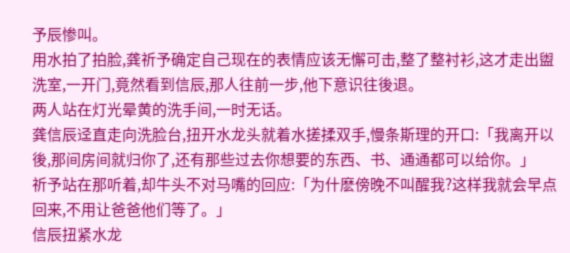予辰惨叫。
用水拍了拍脸,龚祈予确定自己现在的表情应该无懈可击,整了整衬衫,这才走出盥洗室,一开门,竟然看到信辰,那人往前一步,他下意识往後退。
两人站在灯光晕黄的洗手间,一时无话。
龚信辰迳直走向洗脸台,扭开水龙头就着水搓揉双手,慢条斯理的开口:「我离开以後,那间房间就归你了,还有那些过去你想要的东西、书、通通都可以给你。」
祈予站在那听着,却牛头不对马嘴的回应:「为什麽傍晚不叫醒我?这样我就会早点回来,不用让爸爸他们等了。」
信辰扭紧水龙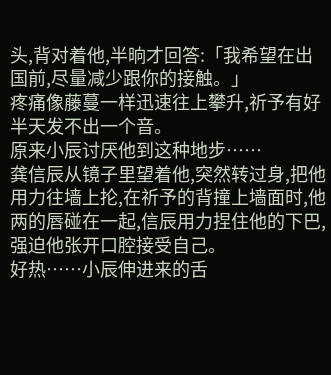头,背对着他,半晌才回答:「我希望在出国前,尽量减少跟你的接触。」
疼痛像藤蔓一样迅速往上攀升,祈予有好半天发不出一个音。
原来小辰讨厌他到这种地步……
龚信辰从镜子里望着他,突然转过身,把他用力往墙上抡,在祈予的背撞上墙面时,他两的唇碰在一起,信辰用力捏住他的下巴,强迫他张开口腔接受自己。
好热……小辰伸进来的舌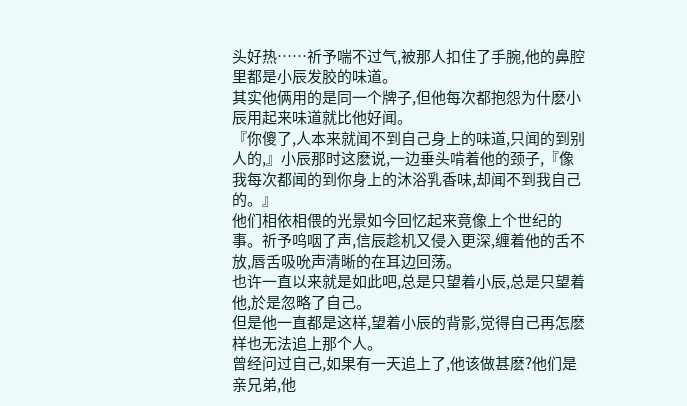头好热……祈予喘不过气,被那人扣住了手腕,他的鼻腔里都是小辰发胶的味道。
其实他俩用的是同一个牌子,但他每次都抱怨为什麽小辰用起来味道就比他好闻。
『你傻了,人本来就闻不到自己身上的味道,只闻的到别人的,』小辰那时这麽说,一边垂头啃着他的颈子,『像我每次都闻的到你身上的沐浴乳香味,却闻不到我自己的。』
他们相依相偎的光景如今回忆起来竟像上个世纪的事。祈予呜咽了声,信辰趁机又侵入更深,缠着他的舌不放,唇舌吸吮声清晰的在耳边回荡。
也许一直以来就是如此吧,总是只望着小辰,总是只望着他,於是忽略了自己。
但是他一直都是这样,望着小辰的背影,觉得自己再怎麽样也无法追上那个人。
曾经问过自己,如果有一天追上了,他该做甚麽?他们是亲兄弟,他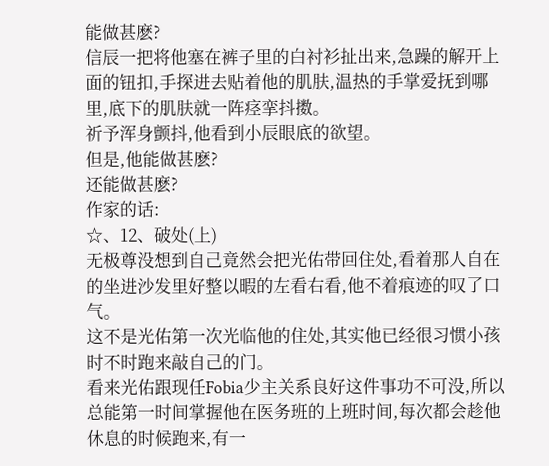能做甚麽?
信辰一把将他塞在裤子里的白衬衫扯出来,急躁的解开上面的钮扣,手探进去贴着他的肌肤,温热的手掌爱抚到哪里,底下的肌肤就一阵痉挛抖擞。
祈予浑身颤抖,他看到小辰眼底的欲望。
但是,他能做甚麽?
还能做甚麽?
作家的话:
☆、12、破处(上)
无极尊没想到自己竟然会把光佑带回住处,看着那人自在的坐进沙发里好整以暇的左看右看,他不着痕迹的叹了口气。
这不是光佑第一次光临他的住处,其实他已经很习惯小孩时不时跑来敲自己的门。
看来光佑跟现任Fobia少主关系良好这件事功不可没,所以总能第一时间掌握他在医务班的上班时间,每次都会趁他休息的时候跑来,有一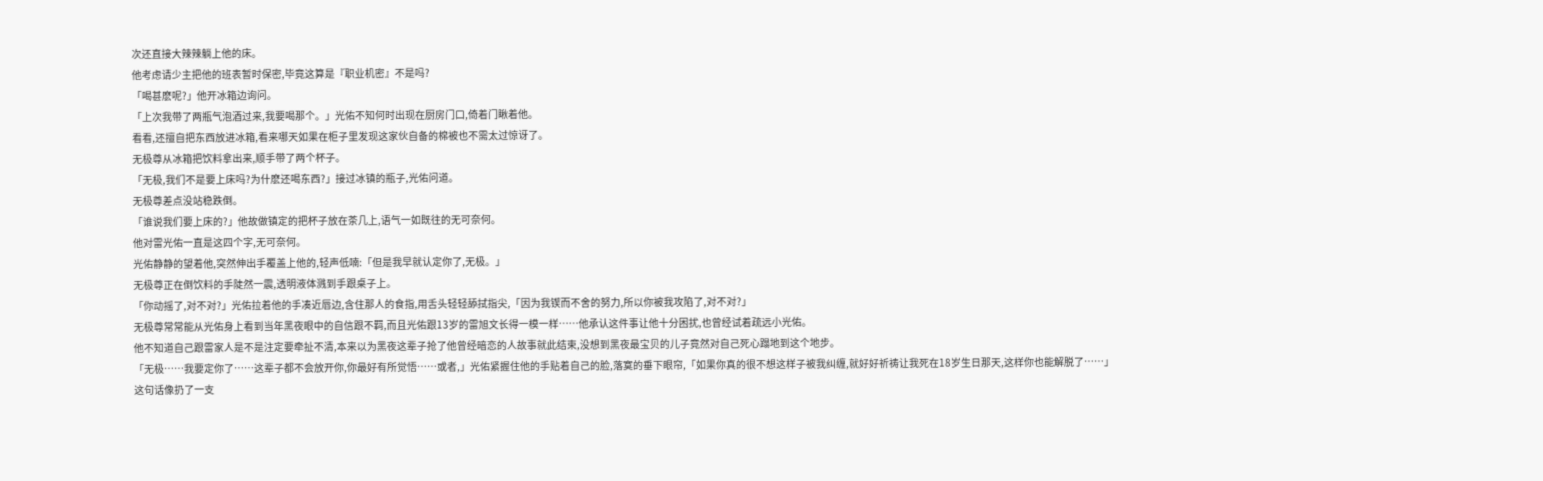次还直接大辣辣躺上他的床。
他考虑请少主把他的班表暂时保密,毕竟这算是『职业机密』不是吗?
「喝甚麽呢?」他开冰箱边询问。
「上次我带了两瓶气泡酒过来,我要喝那个。」光佑不知何时出现在厨房门口,倚着门瞅着他。
看看,还擅自把东西放进冰箱,看来哪天如果在柜子里发现这家伙自备的棉被也不需太过惊讶了。
无极尊从冰箱把饮料拿出来,顺手带了两个杯子。
「无极,我们不是要上床吗?为什麽还喝东西?」接过冰镇的瓶子,光佑问道。
无极尊差点没站稳跌倒。
「谁说我们要上床的?」他故做镇定的把杯子放在茶几上,语气一如既往的无可奈何。
他对雷光佑一直是这四个字,无可奈何。
光佑静静的望着他,突然伸出手覆盖上他的,轻声低喃:「但是我早就认定你了,无极。」
无极尊正在倒饮料的手陡然一震,透明液体溅到手跟桌子上。
「你动摇了,对不对?」光佑拉着他的手凑近唇边,含住那人的食指,用舌头轻轻舔拭指尖,「因为我锲而不舍的努力,所以你被我攻陷了,对不对?」
无极尊常常能从光佑身上看到当年黑夜眼中的自信跟不羁,而且光佑跟13岁的雷旭文长得一模一样……他承认这件事让他十分困扰,也曾经试着疏远小光佑。
他不知道自己跟雷家人是不是注定要牵扯不清,本来以为黑夜这辈子抢了他曾经暗恋的人故事就此结束,没想到黑夜最宝贝的儿子竟然对自己死心蹋地到这个地步。
「无极……我要定你了……这辈子都不会放开你,你最好有所觉悟……或者,」光佑紧握住他的手贴着自己的脸,落寞的垂下眼帘,「如果你真的很不想这样子被我纠缠,就好好祈祷让我死在18岁生日那天,这样你也能解脱了……」
这句话像扔了一支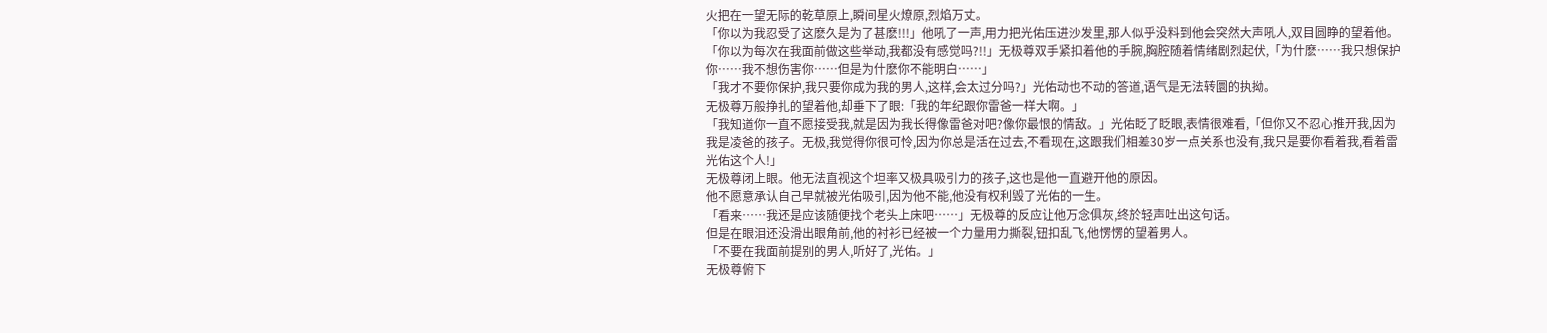火把在一望无际的乾草原上,瞬间星火燎原,烈焰万丈。
「你以为我忍受了这麽久是为了甚麽!!!」他吼了一声,用力把光佑压进沙发里,那人似乎没料到他会突然大声吼人,双目圆睁的望着他。
「你以为每次在我面前做这些举动,我都没有感觉吗?!!」无极尊双手紧扣着他的手腕,胸腔随着情绪剧烈起伏,「为什麽……我只想保护你……我不想伤害你……但是为什麽你不能明白……」
「我才不要你保护,我只要你成为我的男人,这样,会太过分吗?」光佑动也不动的答道,语气是无法转圜的执拗。
无极尊万般挣扎的望着他,却垂下了眼:「我的年纪跟你雷爸一样大啊。」
「我知道你一直不愿接受我,就是因为我长得像雷爸对吧?像你最恨的情敌。」光佑眨了眨眼,表情很难看,「但你又不忍心推开我,因为我是凌爸的孩子。无极,我觉得你很可怜,因为你总是活在过去,不看现在,这跟我们相差30岁一点关系也没有,我只是要你看着我,看着雷光佑这个人!」
无极尊闭上眼。他无法直视这个坦率又极具吸引力的孩子,这也是他一直避开他的原因。
他不愿意承认自己早就被光佑吸引,因为他不能,他没有权利毁了光佑的一生。
「看来……我还是应该随便找个老头上床吧……」无极尊的反应让他万念俱灰,终於轻声吐出这句话。
但是在眼泪还没滑出眼角前,他的衬衫已经被一个力量用力撕裂,钮扣乱飞,他愣愣的望着男人。
「不要在我面前提别的男人,听好了,光佑。」
无极尊俯下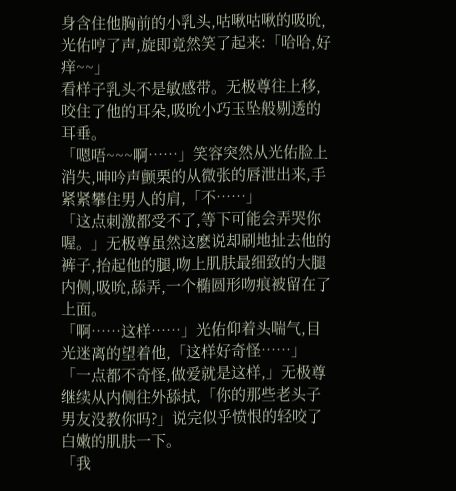身含住他胸前的小乳头,咕啾咕啾的吸吮,光佑哼了声,旋即竟然笑了起来:「哈哈,好痒~~」
看样子乳头不是敏感带。无极尊往上移,咬住了他的耳朵,吸吮小巧玉坠般剔透的耳垂。
「嗯唔~~~啊……」笑容突然从光佑脸上消失,呻吟声颤栗的从微张的唇泄出来,手紧紧攀住男人的肩,「不……」
「这点刺激都受不了,等下可能会弄哭你喔。」无极尊虽然这麽说却刷地扯去他的裤子,抬起他的腿,吻上肌肤最细致的大腿内侧,吸吮,舔弄,一个椭圆形吻痕被留在了上面。
「啊……这样……」光佑仰着头喘气,目光迷离的望着他,「这样好奇怪……」
「一点都不奇怪,做爱就是这样,」无极尊继续从内侧往外舔拭,「你的那些老头子男友没教你吗?」说完似乎愤恨的轻咬了白嫩的肌肤一下。
「我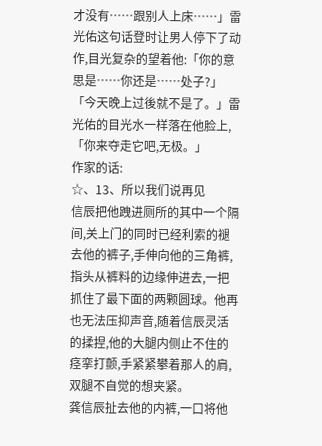才没有……跟别人上床……」雷光佑这句话登时让男人停下了动作,目光复杂的望着他:「你的意思是……你还是……处子?」
「今天晚上过後就不是了。」雷光佑的目光水一样落在他脸上,「你来夺走它吧,无极。」
作家的话:
☆、13、所以我们说再见
信辰把他跩进厕所的其中一个隔间,关上门的同时已经利索的褪去他的裤子,手伸向他的三角裤,指头从裤料的边缘伸进去,一把抓住了最下面的两颗圆球。他再也无法压抑声音,随着信辰灵活的揉捏,他的大腿内侧止不住的痉挛打颤,手紧紧攀着那人的肩,双腿不自觉的想夹紧。
龚信辰扯去他的内裤,一口将他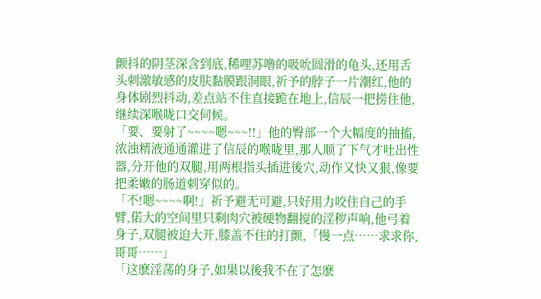颤抖的阴茎深含到底,稀哩苏噜的吸吮圆滑的龟头,还用舌头刺激敏感的皮肤黏膜跟洞眼,祈予的脖子一片潮红,他的身体剧烈抖动,差点站不住直接跪在地上,信辰一把捞住他,继续深喉咙口交伺候。
「要、要射了~~~~嗯~~~!!」他的臀部一个大幅度的抽搐,浓浊精液通通灌进了信辰的喉咙里,那人顺了下气才吐出性器,分开他的双腿,用两根指头插进後穴,动作又快又狠,像要把柔嫩的肠道刺穿似的。
「不!嗯~~~~啊!」祈予避无可避,只好用力咬住自己的手臂,偌大的空间里只剩肉穴被硬物翻搅的淫秽声响,他弓着身子,双腿被迫大开,膝盖不住的打颤,「慢一点……求求你,哥哥……」
「这麽淫荡的身子,如果以後我不在了怎麽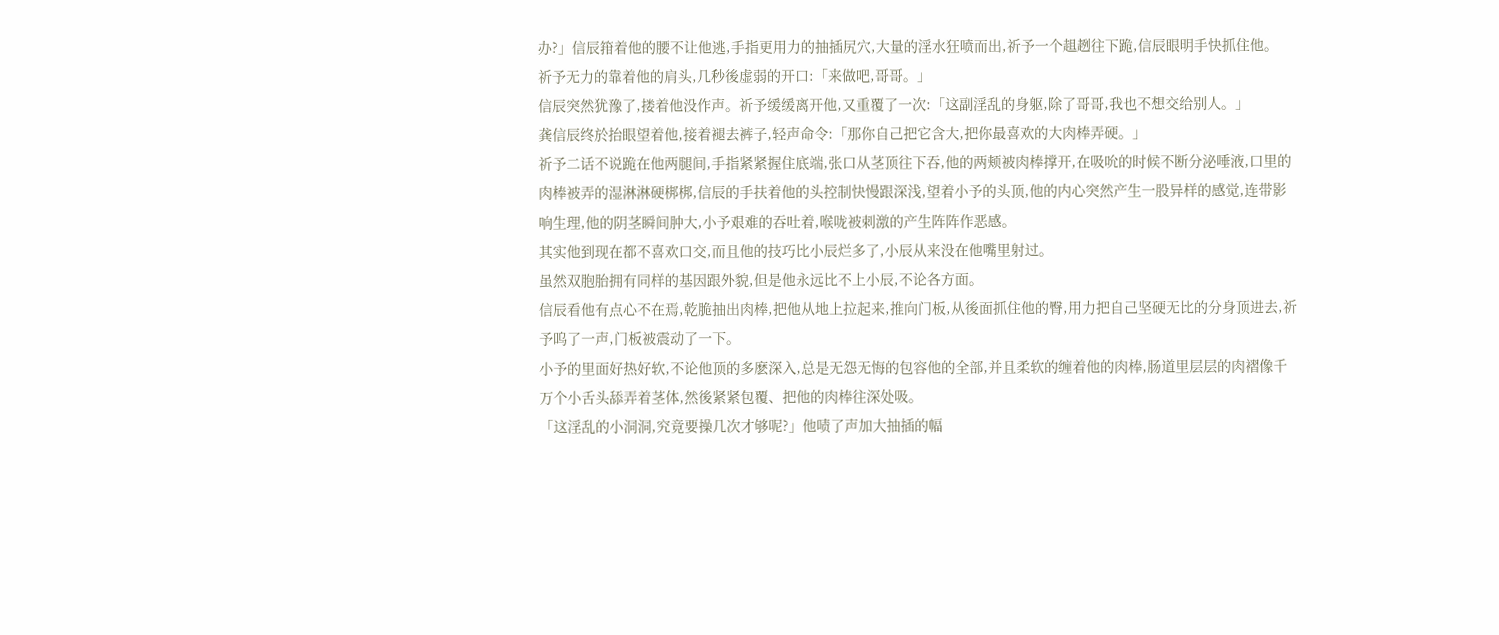办?」信辰箝着他的腰不让他逃,手指更用力的抽插尻穴,大量的淫水狂喷而出,祈予一个趄趔往下跪,信辰眼明手快抓住他。
祈予无力的靠着他的肩头,几秒後虚弱的开口:「来做吧,哥哥。」
信辰突然犹豫了,搂着他没作声。祈予缓缓离开他,又重覆了一次:「这副淫乱的身躯,除了哥哥,我也不想交给别人。」
龚信辰终於抬眼望着他,接着褪去裤子,轻声命令:「那你自己把它含大,把你最喜欢的大肉棒弄硬。」
祈予二话不说跪在他两腿间,手指紧紧握住底端,张口从茎顶往下吞,他的两颊被肉棒撑开,在吸吮的时候不断分泌唾液,口里的肉棒被弄的湿淋淋硬梆梆,信辰的手扶着他的头控制快慢跟深浅,望着小予的头顶,他的内心突然产生一股异样的感觉,连带影响生理,他的阴茎瞬间肿大,小予艰难的吞吐着,喉咙被刺激的产生阵阵作恶感。
其实他到现在都不喜欢口交,而且他的技巧比小辰烂多了,小辰从来没在他嘴里射过。
虽然双胞胎拥有同样的基因跟外貌,但是他永远比不上小辰,不论各方面。
信辰看他有点心不在焉,乾脆抽出肉棒,把他从地上拉起来,推向门板,从後面抓住他的臀,用力把自己坚硬无比的分身顶进去,祈予呜了一声,门板被震动了一下。
小予的里面好热好软,不论他顶的多麽深入,总是无怨无悔的包容他的全部,并且柔软的缠着他的肉棒,肠道里层层的肉褶像千万个小舌头舔弄着茎体,然後紧紧包覆、把他的肉棒往深处吸。
「这淫乱的小洞洞,究竟要操几次才够呢?」他啧了声加大抽插的幅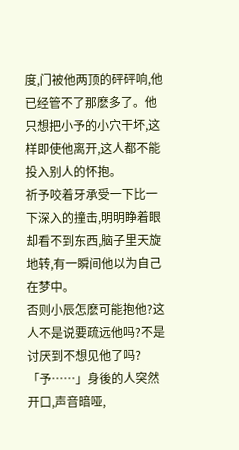度,门被他两顶的砰砰响,他已经管不了那麽多了。他只想把小予的小穴干坏,这样即使他离开,这人都不能投入别人的怀抱。
祈予咬着牙承受一下比一下深入的撞击,明明睁着眼却看不到东西,脑子里天旋地转,有一瞬间他以为自己在梦中。
否则小辰怎麽可能抱他?这人不是说要疏远他吗?不是讨厌到不想见他了吗?
「予……」身後的人突然开口,声音暗哑,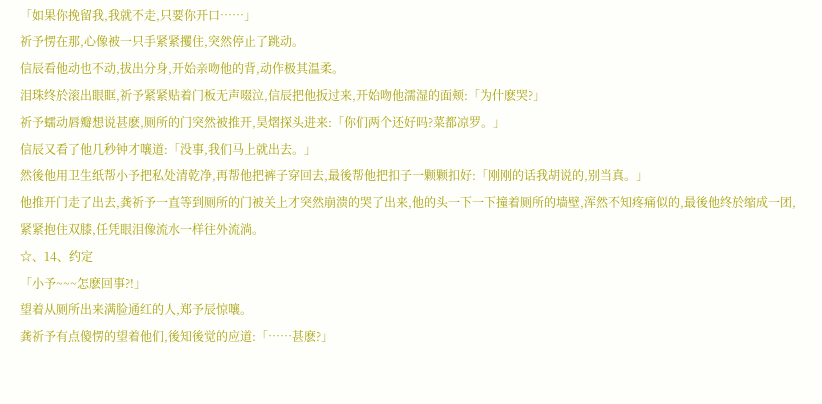「如果你挽留我,我就不走,只要你开口……」
祈予愣在那,心像被一只手紧紧攫住,突然停止了跳动。
信辰看他动也不动,拔出分身,开始亲吻他的背,动作极其温柔。
泪珠终於滚出眼眶,祈予紧紧贴着门板无声啜泣,信辰把他扳过来,开始吻他濡湿的面颊:「为什麽哭?」
祈予蠕动唇瓣想说甚麽,厕所的门突然被推开,昊熠探头进来:「你们两个还好吗?菜都凉罗。」
信辰又看了他几秒钟才嚷道:「没事,我们马上就出去。」
然後他用卫生纸帮小予把私处清乾净,再帮他把裤子穿回去,最後帮他把扣子一颗颗扣好:「刚刚的话我胡说的,别当真。」
他推开门走了出去,龚祈予一直等到厕所的门被关上才突然崩溃的哭了出来,他的头一下一下撞着厕所的墙壁,浑然不知疼痛似的,最後他终於缩成一团,紧紧抱住双膝,任凭眼泪像流水一样往外流淌。
☆、14、约定
「小予~~~怎麽回事?!」
望着从厕所出来满脸通红的人,郑予辰惊嚷。
龚祈予有点傻愣的望着他们,後知後觉的应道:「……甚麽?」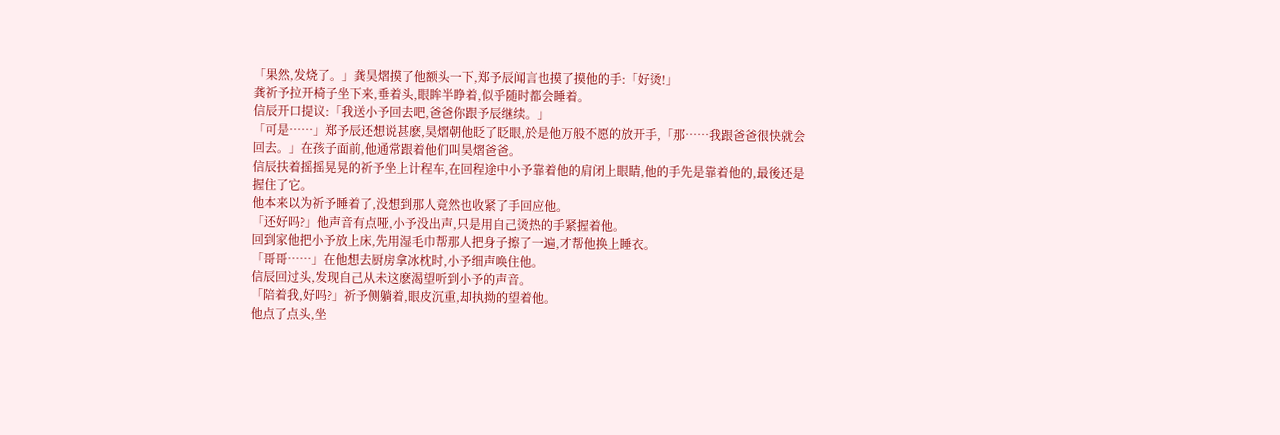「果然,发烧了。」龚昊熠摸了他额头一下,郑予辰闻言也摸了摸他的手:「好烫!」
龚祈予拉开椅子坐下来,垂着头,眼眸半睁着,似乎随时都会睡着。
信辰开口提议:「我送小予回去吧,爸爸你跟予辰继续。」
「可是……」郑予辰还想说甚麽,昊熠朝他眨了眨眼,於是他万般不愿的放开手,「那……我跟爸爸很快就会回去。」在孩子面前,他通常跟着他们叫昊熠爸爸。
信辰扶着摇摇晃晃的祈予坐上计程车,在回程途中小予靠着他的肩闭上眼睛,他的手先是靠着他的,最後还是握住了它。
他本来以为祈予睡着了,没想到那人竟然也收紧了手回应他。
「还好吗?」他声音有点哑,小予没出声,只是用自己烫热的手紧握着他。
回到家他把小予放上床,先用湿毛巾帮那人把身子擦了一遍,才帮他换上睡衣。
「哥哥……」在他想去厨房拿冰枕时,小予细声唤住他。
信辰回过头,发现自己从未这麽渴望听到小予的声音。
「陪着我,好吗?」祈予侧躺着,眼皮沉重,却执拗的望着他。
他点了点头,坐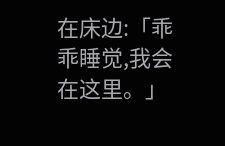在床边:「乖乖睡觉,我会在这里。」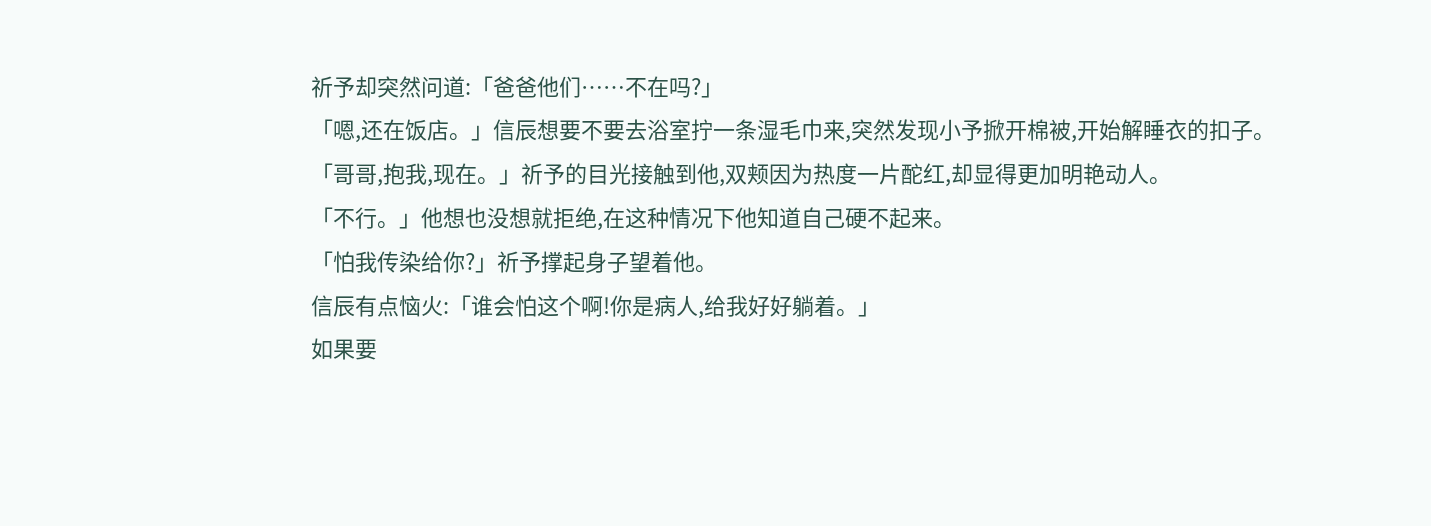祈予却突然问道:「爸爸他们……不在吗?」
「嗯,还在饭店。」信辰想要不要去浴室拧一条湿毛巾来,突然发现小予掀开棉被,开始解睡衣的扣子。
「哥哥,抱我,现在。」祈予的目光接触到他,双颊因为热度一片酡红,却显得更加明艳动人。
「不行。」他想也没想就拒绝,在这种情况下他知道自己硬不起来。
「怕我传染给你?」祈予撑起身子望着他。
信辰有点恼火:「谁会怕这个啊!你是病人,给我好好躺着。」
如果要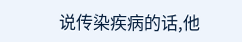说传染疾病的话,他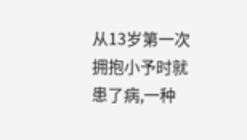从13岁第一次拥抱小予时就患了病,一种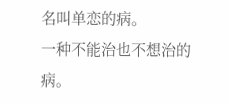名叫单恋的病。
一种不能治也不想治的病。